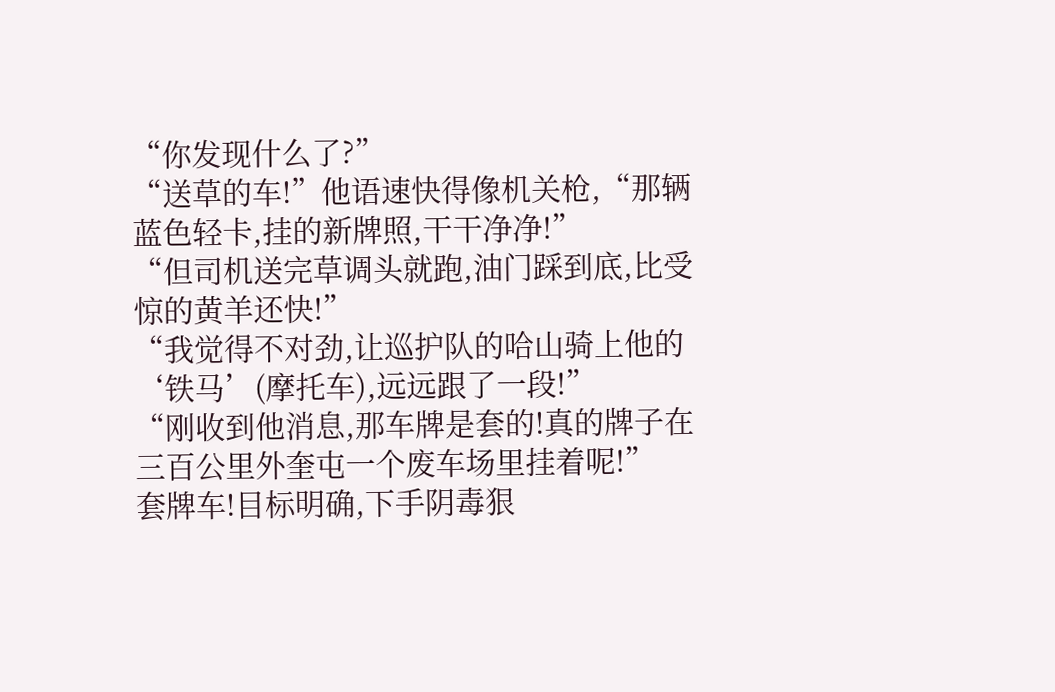“你发现什么了?”
“送草的车!”他语速快得像机关枪,“那辆蓝色轻卡,挂的新牌照,干干净净!”
“但司机送完草调头就跑,油门踩到底,比受惊的黄羊还快!”
“我觉得不对劲,让巡护队的哈山骑上他的‘铁马’(摩托车),远远跟了一段!”
“刚收到他消息,那车牌是套的!真的牌子在三百公里外奎屯一个废车场里挂着呢!”
套牌车!目标明确,下手阴毒狠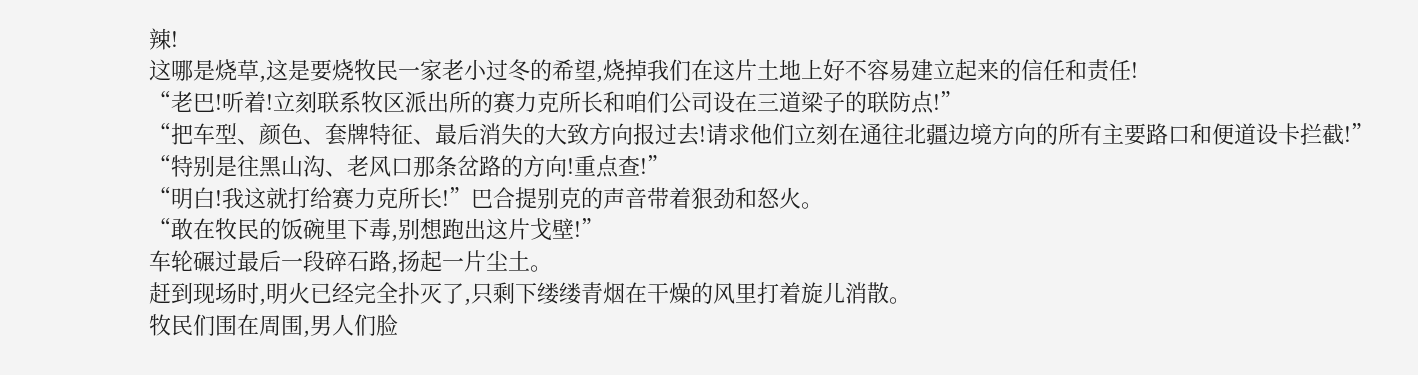辣!
这哪是烧草,这是要烧牧民一家老小过冬的希望,烧掉我们在这片土地上好不容易建立起来的信任和责任!
“老巴!听着!立刻联系牧区派出所的赛力克所长和咱们公司设在三道梁子的联防点!”
“把车型、颜色、套牌特征、最后消失的大致方向报过去!请求他们立刻在通往北疆边境方向的所有主要路口和便道设卡拦截!”
“特别是往黑山沟、老风口那条岔路的方向!重点查!”
“明白!我这就打给赛力克所长!”巴合提别克的声音带着狠劲和怒火。
“敢在牧民的饭碗里下毒,别想跑出这片戈壁!”
车轮碾过最后一段碎石路,扬起一片尘土。
赶到现场时,明火已经完全扑灭了,只剩下缕缕青烟在干燥的风里打着旋儿消散。
牧民们围在周围,男人们脸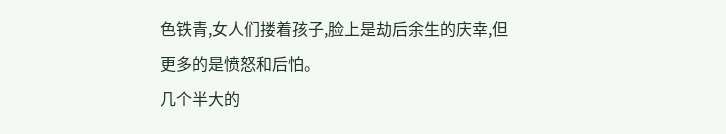色铁青,女人们搂着孩子,脸上是劫后余生的庆幸,但更多的是愤怒和后怕。
几个半大的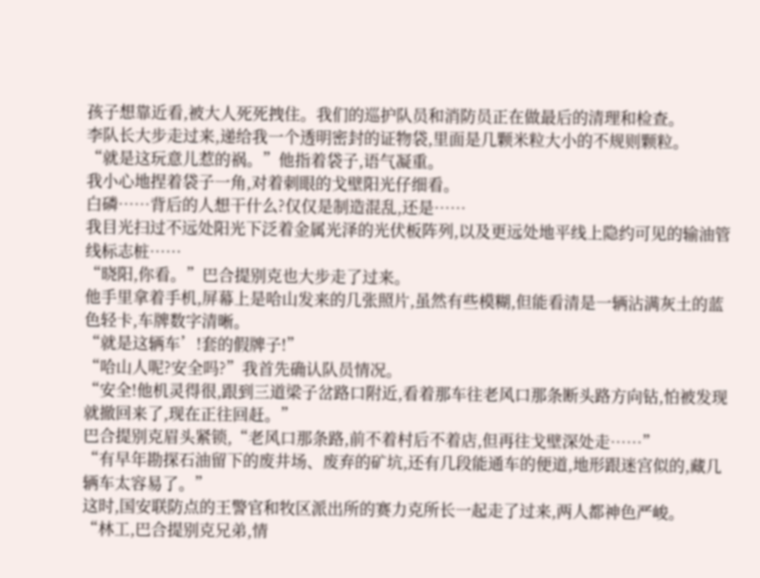孩子想靠近看,被大人死死拽住。我们的巡护队员和消防员正在做最后的清理和检查。
李队长大步走过来,递给我一个透明密封的证物袋,里面是几颗米粒大小的不规则颗粒。
“就是这玩意儿惹的祸。”他指着袋子,语气凝重。
我小心地捏着袋子一角,对着刺眼的戈壁阳光仔细看。
白磷……背后的人想干什么?仅仅是制造混乱,还是……
我目光扫过不远处阳光下泛着金属光泽的光伏板阵列,以及更远处地平线上隐约可见的输油管线标志桩……
“晓阳,你看。”巴合提别克也大步走了过来。
他手里拿着手机,屏幕上是哈山发来的几张照片,虽然有些模糊,但能看清是一辆沾满灰土的蓝色轻卡,车牌数字清晰。
“就是这辆车’!套的假牌子!”
“哈山人呢?安全吗?”我首先确认队员情况。
“安全!他机灵得很,跟到三道梁子岔路口附近,看着那车往老风口那条断头路方向钻,怕被发现就撤回来了,现在正往回赶。”
巴合提别克眉头紧锁,“老风口那条路,前不着村后不着店,但再往戈壁深处走……”
“有早年勘探石油留下的废井场、废弃的矿坑,还有几段能通车的便道,地形跟迷宫似的,藏几辆车太容易了。”
这时,国安联防点的王警官和牧区派出所的赛力克所长一起走了过来,两人都神色严峻。
“林工,巴合提别克兄弟,情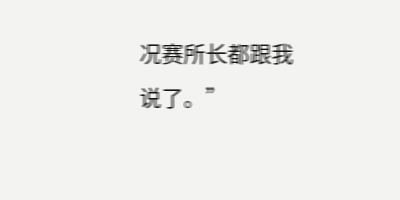况赛所长都跟我说了。”